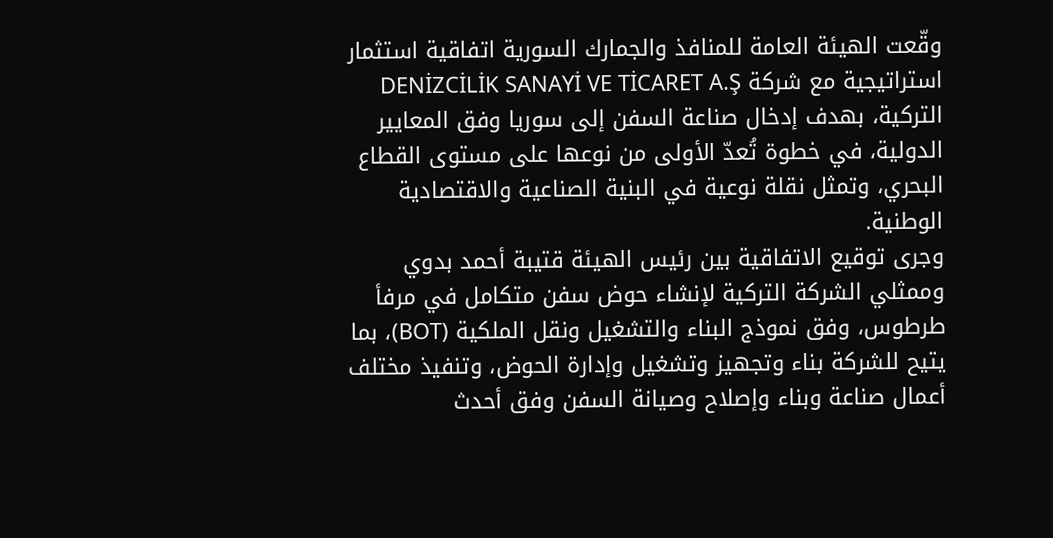وقّعت الهيئة العامة للمنافذ والجمارك السورية اتفاقية استثمار استراتيجية مع شركة DENİZCİLİK SANAYİ VE TİCARET A.Ş التركية، بهدف إدخال صناعة السفن إلى سوريا وفق المعايير الدولية، في خطوة تُعدّ الأولى من نوعها على مستوى القطاع البحري، وتمثل نقلة نوعية في البنية الصناعية والاقتصادية الوطنية.
وجرى توقيع الاتفاقية بين رئيس الهيئة قتيبة أحمد بدوي وممثلي الشركة التركية لإنشاء حوض سفن متكامل في مرفأ طرطوس، وفق نموذج البناء والتشغيل ونقل الملكية (BOT)، بما يتيح للشركة بناء وتجهيز وتشغيل وإدارة الحوض، وتنفيذ مختلف أعمال صناعة وبناء وإصلاح وصيانة السفن وفق أحدث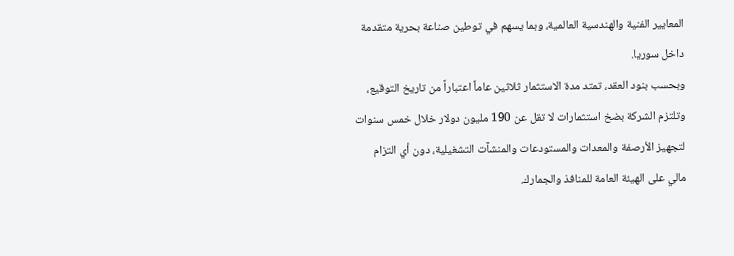المعايير الفنية والهندسية العالمية، وبما يسهم في توطين صناعة بحرية متقدمة داخل سوريا.
وبحسب بنود العقد، تمتد مدة الاستثمار ثلاثين عاماً اعتباراً من تاريخ التوقيع، وتلتزم الشركة بضخ استثمارات لا تقل عن 190 مليون دولار خلال خمس سنوات لتجهيز الأرصفة والمعدات والمستودعات والمنشآت التشغيلية، دون أي التزام مالي على الهيئة العامة للمنافذ والجمارك.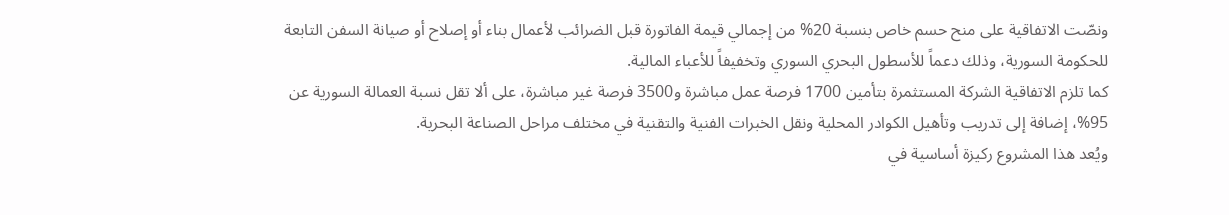ونصّت الاتفاقية على منح حسم خاص بنسبة 20% من إجمالي قيمة الفاتورة قبل الضرائب لأعمال بناء أو إصلاح أو صيانة السفن التابعة للحكومة السورية، وذلك دعماً للأسطول البحري السوري وتخفيفاً للأعباء المالية.
كما تلزم الاتفاقية الشركة المستثمرة بتأمين 1700 فرصة عمل مباشرة و3500 فرصة غير مباشرة، على ألا تقل نسبة العمالة السورية عن 95%، إضافة إلى تدريب وتأهيل الكوادر المحلية ونقل الخبرات الفنية والتقنية في مختلف مراحل الصناعة البحرية.
ويُعد هذا المشروع ركيزة أساسية في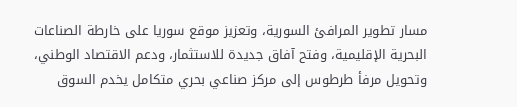مسار تطوير المرافئ السورية، وتعزيز موقع سوريا على خارطة الصناعات البحرية الإقليمية، وفتح آفاق جديدة للاستثمار، ودعم الاقتصاد الوطني، وتحويل مرفأ طرطوس إلى مركز صناعي بحري متكامل يخدم السوق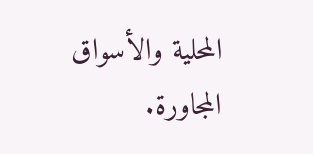المحلية والأسواق المجاورة.